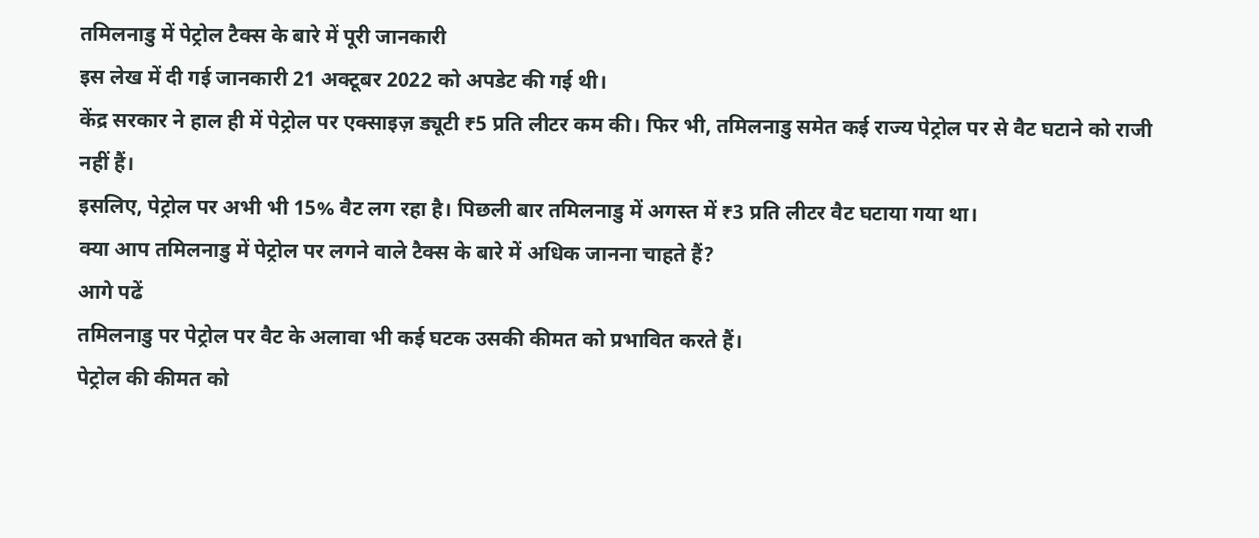तमिलनाडु में पेट्रोल टैक्स के बारे में पूरी जानकारी
इस लेख में दी गई जानकारी 21 अक्टूबर 2022 को अपडेट की गई थी।
केंद्र सरकार ने हाल ही में पेट्रोल पर एक्साइज़ ड्यूटी ₹5 प्रति लीटर कम की। फिर भी, तमिलनाडु समेत कई राज्य पेट्रोल पर से वैट घटाने को राजी नहीं हैं।
इसलिए, पेट्रोल पर अभी भी 15% वैट लग रहा है। पिछली बार तमिलनाडु में अगस्त में ₹3 प्रति लीटर वैट घटाया गया था।
क्या आप तमिलनाडु में पेट्रोल पर लगने वाले टैक्स के बारे में अधिक जानना चाहते हैं?
आगे पढें
तमिलनाडु पर पेट्रोल पर वैट के अलावा भी कई घटक उसकी कीमत को प्रभावित करते हैं।
पेट्रोल की कीमत को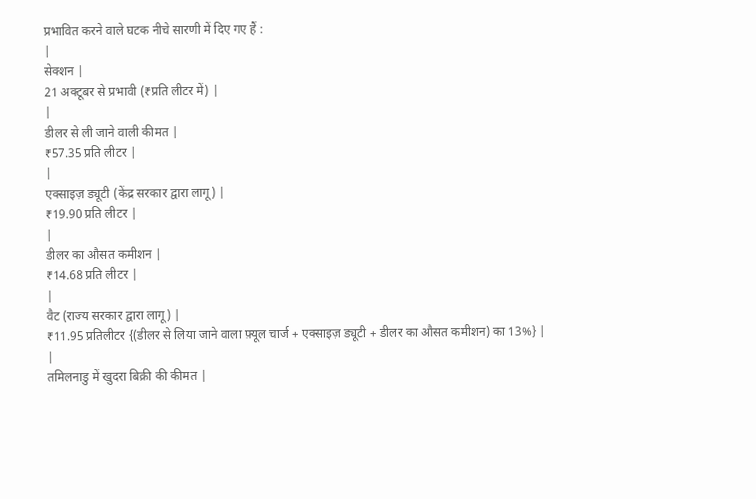प्रभावित करने वाले घटक नीचे सारणी में दिए गए हैं :
|
सेक्शन |
21 अक्टूबर से प्रभावी (₹प्रति लीटर में) |
|
डीलर से ली जाने वाली कीमत |
₹57.35 प्रति लीटर |
|
एक्साइज़ ड्यूटी (केंद्र सरकार द्वारा लागू) |
₹19.90 प्रति लीटर |
|
डीलर का औसत कमीशन |
₹14.68 प्रति लीटर |
|
वैट (राज्य सरकार द्वारा लागू) |
₹11.95 प्रतिलीटर {(डीलर से लिया जाने वाला फ़्यूल चार्ज + एक्साइज़ ड्यूटी + डीलर का औसत कमीशन) का 13%} |
|
तमिलनाडु में खुदरा बिक्री की कीमत |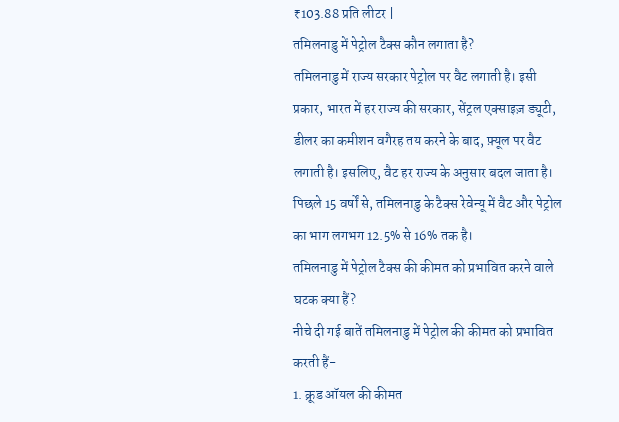₹103.88 प्रति लीटर |
तमिलनाडु में पेट्रोल टैक्स कौन लगाता है?
तमिलनाडु में राज्य सरकार पेट्रोल पर वैट लगाती है। इसी प्रकार, भारत में हर राज्य की सरकार, सेंट्रल एक्साइज़ ड्यूटी, डीलर का कमीशन वगैरह तय करने के बाद, फ़्यूल पर वैट लगाती है। इसलिए, वैट हर राज्य के अनुसार बदल जाता है।
पिछले 15 वर्षों से, तमिलनाडु के टैक्स रेवेन्यू में वैट और पेट्रोल का भाग लगभग 12.5% से 16% तक है।
तमिलनाडु में पेट्रोल टैक्स की कीमत को प्रभावित करने वाले घटक क्या हैं?
नीचे दी गई बातें तमिलनाडु में पेट्रोल की कीमत को प्रभावित करती हैं-
1. क्रूड ऑयल की कीमत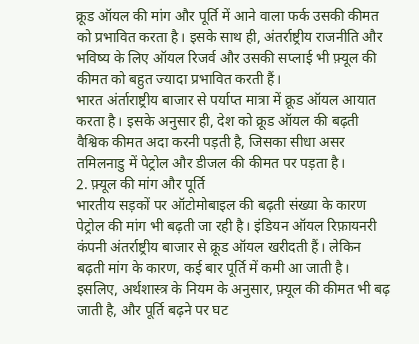क्रूड ऑयल की मांग और पूर्ति में आने वाला फर्क उसकी कीमत को प्रभावित करता है। इसके साथ ही, अंतर्राष्ट्रीय राजनीति और भविष्य के लिए ऑयल रिजर्व और उसकी सप्लाई भी फ़्यूल की कीमत को बहुत ज्यादा प्रभावित करती हैं।
भारत अंर्ताराष्ट्रीय बाजार से पर्याप्त मात्रा में क्रूड ऑयल आयात करता है। इसके अनुसार ही, देश को क्रूड ऑयल की बढ़ती वैश्विक कीमत अदा करनी पड़ती है, जिसका सीधा असर तमिलनाडु में पेट्रोल और डीजल की कीमत पर पड़ता है।
2. फ़्यूल की मांग और पूर्ति
भारतीय सड़कों पर ऑटोमोबाइल की बढ़ती संख्या के कारण पेट्रोल की मांग भी बढ़ती जा रही है। इंडियन ऑयल रिफ़ायनरी कंपनी अंतर्राष्ट्रीय बाजार से क्रूड ऑयल खरीदती हैं। लेकिन बढ़ती मांग के कारण, कई बार पूर्ति में कमी आ जाती है। इसलिए, अर्थशास्त्र के नियम के अनुसार, फ़्यूल की कीमत भी बढ़ जाती है, और पूर्ति बढ़ने पर घट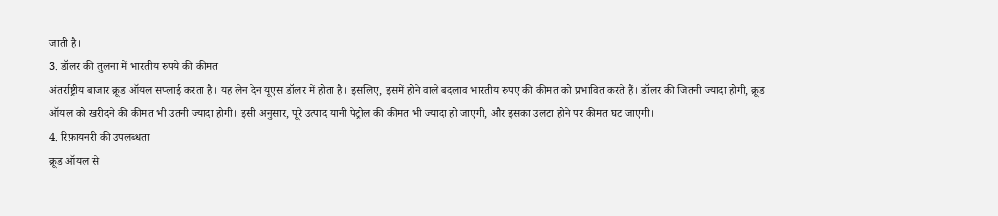जाती है।
3. डॉलर की तुलना में भारतीय रुपये की कीमत
अंतर्राष्ट्रीय बाजार क्रूड ऑयल सप्लाई करता है। यह लेन देन यूएस डॉलर में होता है। इसलिए, इसमें होने वाले बदलाव भारतीय रुपए की कीमत को प्रभावित करते हैं। डॉलर की जितनी ज्यादा होगी, क्रूड ऑयल को खरीदने की कीमत भी उतनी ज्यादा होगी। इसी अनुसार, पूरे उत्पाद यानी पेट्रोल की कीमत भी ज्यादा हो जाएगी, और इसका उलटा होने पर कीमत घट जाएगी।
4. रिफ़ायनरी की उपलब्धता
क्रूड ऑयल से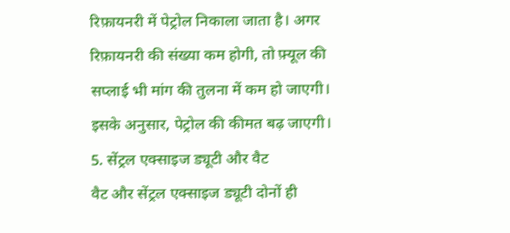रिफ़ायनरी में पेट्रोल निकाला जाता है। अगर रिफ़ायनरी की संख्या कम होगी, तो फ़्यूल की सप्लाई भी मांग की तुलना में कम हो जाएगी। इसके अनुसार, पेट्रोल की कीमत बढ़ जाएगी।
5. सेंट्रल एक्साइज ड्यूटी और वैट
वैट और सेंट्रल एक्साइज ड्यूटी दोनों ही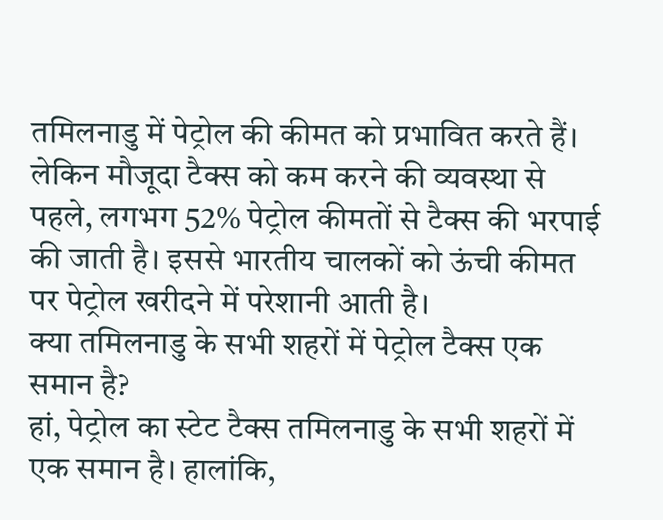तमिलनाडु में पेट्रोल की कीमत को प्रभावित करते हैं। लेकिन मौजूदा टैक्स को कम करने की व्यवस्था से पहले, लगभग 52% पेट्रोल कीमतों से टैक्स की भरपाई की जाती है। इससे भारतीय चालकों को ऊंची कीमत पर पेट्रोल खरीदने में परेशानी आती है।
क्या तमिलनाडु के सभी शहरों में पेट्रोल टैक्स एक समान है?
हां, पेट्रोल का स्टेट टैक्स तमिलनाडु के सभी शहरों में एक समान है। हालांकि,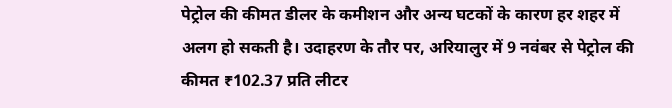पेट्रोल की कीमत डीलर के कमीशन और अन्य घटकों के कारण हर शहर में अलग हो सकती है। उदाहरण के तौर पर, अरियालुर में 9 नवंबर से पेट्रोल की कीमत ₹102.37 प्रति लीटर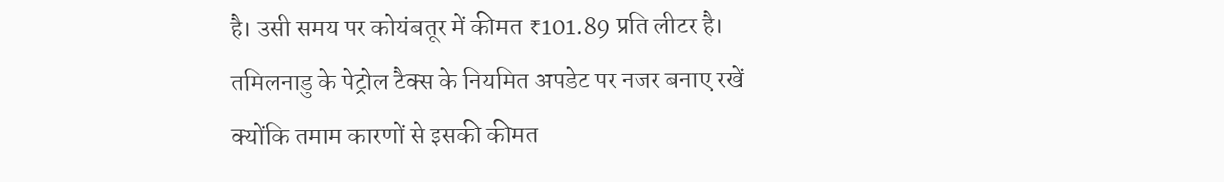है। उसी समय पर कोयंबतूर में कीमत ₹101.89 प्रति लीटर है।
तमिलनाडु के पेट्रोल टैक्स के नियमित अपडेट पर नजर बनाए रखें क्योंकि तमाम कारणों से इसकी कीमत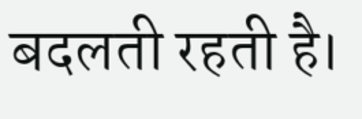बदलती रहती है।